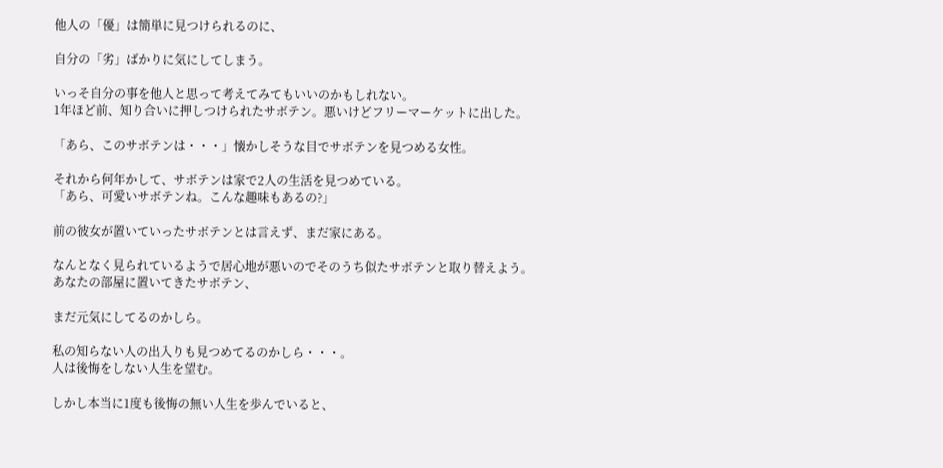他人の「優」は簡単に見つけられるのに、

自分の「劣」ばかりに気にしてしまう。

いっそ自分の事を他人と思って考えてみてもいいのかもしれない。
1年ほど前、知り合いに押しつけられたサボテン。悪いけどフリーマーケットに出した。

「あら、このサボテンは・・・」懐かしそうな目でサボテンを見つめる女性。

それから何年かして、サボテンは家で2人の生活を見つめている。
「あら、可愛いサボテンね。こんな趣味もあるの?」

前の彼女が置いていったサボテンとは言えず、まだ家にある。

なんとなく見られているようで居心地が悪いのでそのうち似たサボテンと取り替えよう。
あなたの部屋に置いてきたサボテン、

まだ元気にしてるのかしら。

私の知らない人の出入りも見つめてるのかしら・・・。
人は後悔をしない人生を望む。

しかし本当に1度も後悔の無い人生を歩んでいると、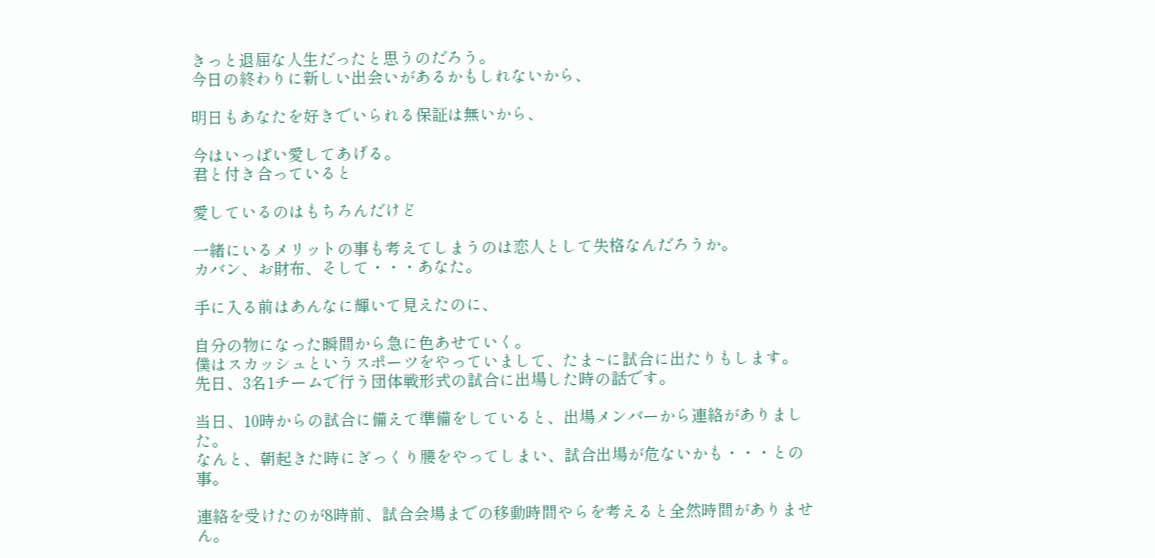きっと退屈な人生だったと思うのだろう。
今日の終わりに新しい出会いがあるかもしれないから、

明日もあなたを好きでいられる保証は無いから、

今はいっぱい愛してあげる。
君と付き合っていると

愛しているのはもちろんだけど

一緒にいるメリットの事も考えてしまうのは恋人として失格なんだろうか。
カバン、お財布、そして・・・あなた。

手に入る前はあんなに輝いて見えたのに、

自分の物になった瞬間から急に色あせていく。
僕はスカッシュというスポーツをやっていまして、たま~に試合に出たりもします。
先日、3名1チームで行う団体戦形式の試合に出場した時の話です。

当日、10時からの試合に備えて準備をしていると、出場メンバーから連絡がありました。
なんと、朝起きた時にぎっくり腰をやってしまい、試合出場が危ないかも・・・との事。

連絡を受けたのが8時前、試合会場までの移動時間やらを考えると全然時間がありません。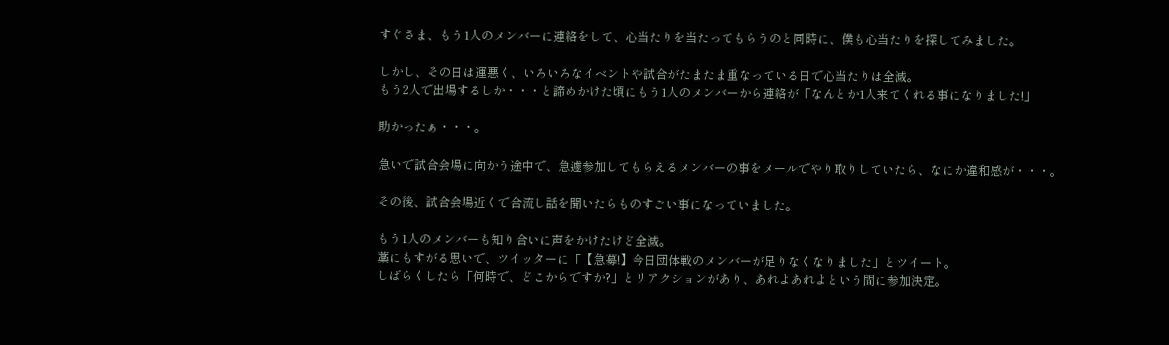すぐさま、もう1人のメンバーに連絡をして、心当たりを当たってもらうのと同時に、僕も心当たりを探してみました。

しかし、その日は運悪く、いろいろなイベントや試合がたまたま重なっている日で心当たりは全滅。
もう2人で出場するしか・・・と諦めかけた頃にもう1人のメンバーから連絡が「なんとか1人来てくれる事になりました!」

助かったぁ・・・。

急いで試合会場に向かう途中で、急遽参加してもらえるメンバーの事をメールでやり取りしていたら、なにか違和感が・・・。

その後、試合会場近くで合流し話を聞いたらものすごい事になっていました。

もう1人のメンバーも知り合いに声をかけたけど全滅。
藁にもすがる思いで、ツイッターに「【急募!】今日団体戦のメンバーが足りなくなりました」とツイート。
しばらくしたら「何時で、どこからですか?」とリアクションがあり、あれよあれよという間に参加決定。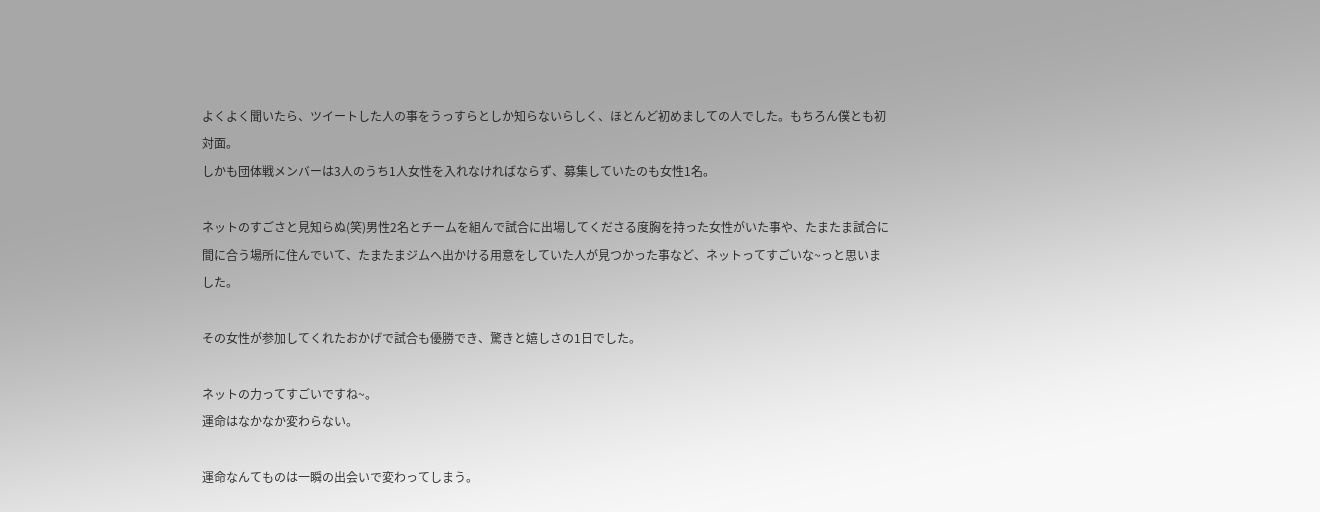よくよく聞いたら、ツイートした人の事をうっすらとしか知らないらしく、ほとんど初めましての人でした。もちろん僕とも初対面。
しかも団体戦メンバーは3人のうち1人女性を入れなければならず、募集していたのも女性1名。

ネットのすごさと見知らぬ(笑)男性2名とチームを組んで試合に出場してくださる度胸を持った女性がいた事や、たまたま試合に間に合う場所に住んでいて、たまたまジムへ出かける用意をしていた人が見つかった事など、ネットってすごいな~っと思いました。

その女性が参加してくれたおかげで試合も優勝でき、驚きと嬉しさの1日でした。

ネットの力ってすごいですね~。
運命はなかなか変わらない。

運命なんてものは一瞬の出会いで変わってしまう。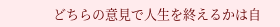どちらの意見で人生を終えるかは自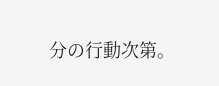分の行動次第。